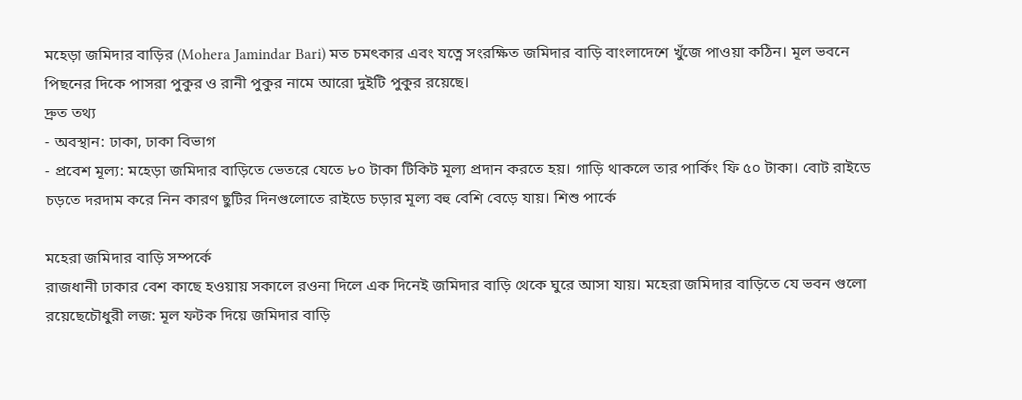মহেড়া জমিদার বাড়ির (Mohera Jamindar Bari) মত চমৎকার এবং যত্নে সংরক্ষিত জমিদার বাড়ি বাংলাদেশে খুঁজে পাওয়া কঠিন। মূল ভবনে পিছনের দিকে পাসরা পুকুর ও রানী পুকুর নামে আরো দুইটি পুকুর রয়েছে।
দ্রুত তথ্য
- অবস্থান: ঢাকা, ঢাকা বিভাগ
- প্রবেশ মূল্য: মহেড়া জমিদার বাড়িতে ভেতরে যেতে ৮০ টাকা টিকিট মূল্য প্রদান করতে হয়। গাড়ি থাকলে তার পার্কিং ফি ৫০ টাকা। বোট রাইডে চড়তে দরদাম করে নিন কারণ ছুটির দিনগুলোতে রাইডে চড়ার মূল্য বহু বেশি বেড়ে যায়। শিশু পার্কে

মহেরা জমিদার বাড়ি সম্পর্কে
রাজধানী ঢাকার বেশ কাছে হওয়ায় সকালে রওনা দিলে এক দিনেই জমিদার বাড়ি থেকে ঘুরে আসা যায়। মহেরা জমিদার বাড়িতে যে ভবন গুলো রয়েছেচৌধুরী লজ: মূল ফটক দিয়ে জমিদার বাড়ি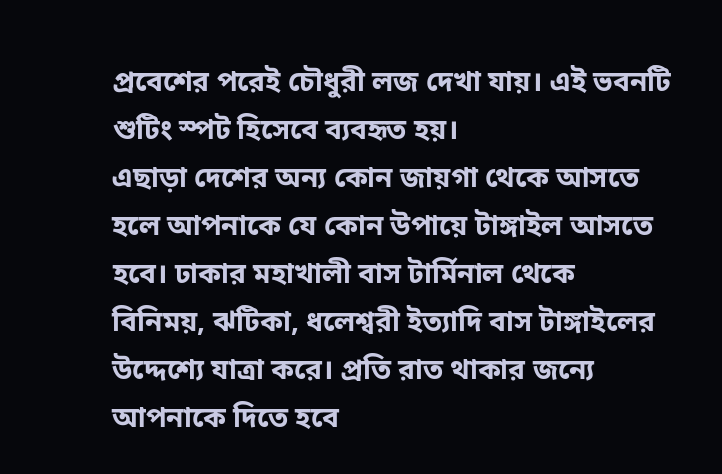প্রবেশের পরেই চৌধুরী লজ দেখা যায়। এই ভবনটি শুটিং স্পট হিসেবে ব্যবহৃত হয়।
এছাড়া দেশের অন্য কোন জায়গা থেকে আসতে হলে আপনাকে যে কোন উপায়ে টাঙ্গাইল আসতে হবে। ঢাকার মহাখালী বাস টার্মিনাল থেকে বিনিময়, ঝটিকা, ধলেশ্বরী ইত্যাদি বাস টাঙ্গাইলের উদ্দেশ্যে যাত্রা করে। প্রতি রাত থাকার জন্যে আপনাকে দিতে হবে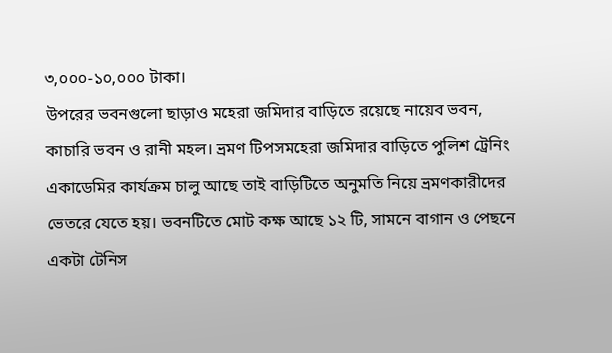৩,০০০-১০,০০০ টাকা।
উপরের ভবনগুলো ছাড়াও মহেরা জমিদার বাড়িতে রয়েছে নায়েব ভবন, কাচারি ভবন ও রানী মহল। ভ্রমণ টিপসমহেরা জমিদার বাড়িতে পুলিশ ট্রেনিং একাডেমির কার্যক্রম চালু আছে তাই বাড়িটিতে অনুমতি নিয়ে ভ্রমণকারীদের ভেতরে যেতে হয়। ভবনটিতে মোট কক্ষ আছে ১২ টি, সামনে বাগান ও পেছনে একটা টেনিস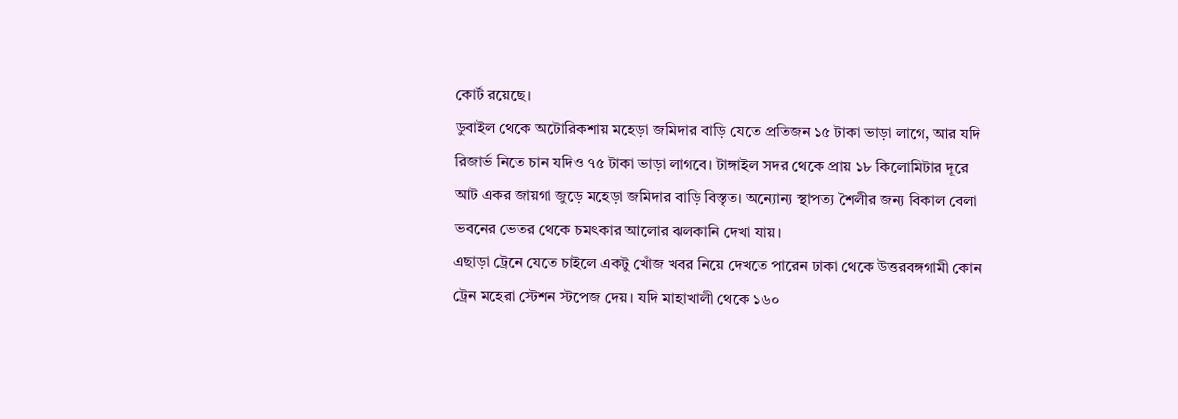কোর্ট রয়েছে।
ডুবাইল থেকে অটোরিকশায় মহেড়া জমিদার বাড়ি যেতে প্রতিজন ১৫ টাকা ভাড়া লাগে, আর যদি রিজার্ভ নিতে চান যদিও ৭৫ টাকা ভাড়া লাগবে। টাঙ্গাইল সদর থেকে প্রায় ১৮ কিলোমিটার দূরে আট একর জায়গা জুড়ে মহেড়া জমিদার বাড়ি বিস্তৃত। অন্যোন্য স্থাপত্য শৈলীর জন্য বিকাল বেলা ভবনের ভেতর থেকে চমৎকার আলোর ঝলকানি দেখা যায়।
এছাড়া ট্রেনে যেতে চাইলে একটু খোঁজ খবর নিয়ে দেখতে পারেন ঢাকা থেকে উত্তরবঙ্গগামী কোন ট্রেন মহেরা স্টেশন স্টপেজ দেয়। যদি মাহাখালী থেকে ১৬০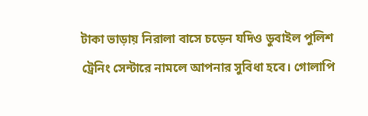টাকা ভাড়ায় নিরালা বাসে চড়েন যদিও ডুবাইল পুলিশ ট্রেনিং সেন্টারে নামলে আপনার সুবিধা হবে। গোলাপি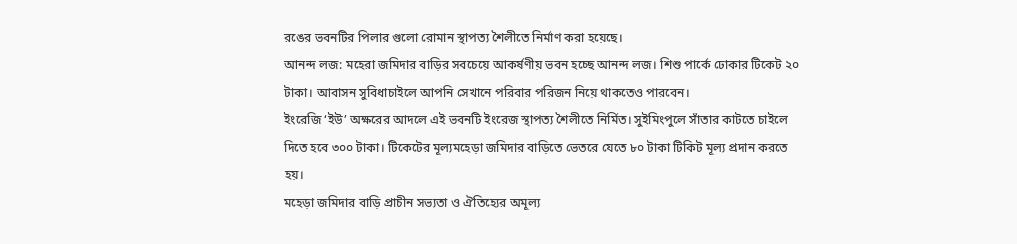রঙের ভবনটির পিলার গুলো রোমান স্থাপত্য শৈলীতে নির্মাণ করা হয়েছে।
আনন্দ লজ: মহেরা জমিদার বাড়ির সবচেয়ে আকর্ষণীয় ভবন হচ্ছে আনন্দ লজ। শিশু পার্কে ঢোকার টিকেট ২০ টাকা। আবাসন সুবিধাচাইলে আপনি সেখানে পরিবার পরিজন নিয়ে থাকতেও পারবেন।
ইংরেজি ‘ইউ’ অক্ষরের আদলে এই ভবনটি ইংরেজ স্থাপত্য শৈলীতে নির্মিত। সুইমিংপুলে সাঁতার কাটতে চাইলে দিতে হবে ৩০০ টাকা। টিকেটের মূল্যমহেড়া জমিদার বাড়িতে ভেতরে যেতে ৮০ টাকা টিকিট মূল্য প্রদান করতে হয়।
মহেড়া জমিদার বাড়ি প্রাচীন সভ্যতা ও ঐতিহ্যের অমূল্য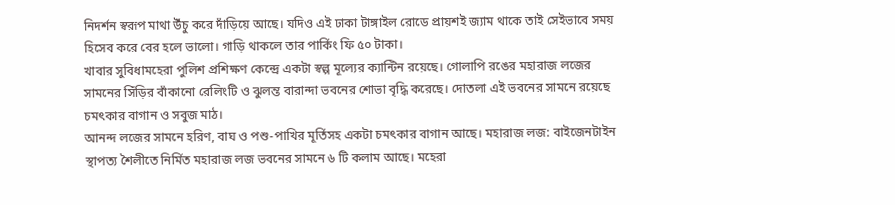নিদর্শন স্বরূপ মাথা উঁচু করে দাঁড়িয়ে আছে। যদিও এই ঢাকা টাঙ্গাইল রোডে প্রায়শই জ্যাম থাকে তাই সেইভাবে সময় হিসেব করে বের হলে ভালো। গাড়ি থাকলে তার পার্কিং ফি ৫০ টাকা।
খাবার সুবিধামহেরা পুলিশ প্রশিক্ষণ কেন্দ্রে একটা স্বল্প মূল্যের ক্যান্টিন রয়েছে। গোলাপি রঙের মহারাজ লজের সামনের সিঁড়ির বাঁকানো রেলিংটি ও ঝুলন্ত বারান্দা ভবনের শোভা বৃদ্ধি করেছে। দোতলা এই ভবনের সামনে রয়েছে চমৎকার বাগান ও সবুজ মাঠ।
আনন্দ লজের সামনে হরিণ, বাঘ ও পশু-পাখির মূর্তিসহ একটা চমৎকার বাগান আছে। মহারাজ লজ: বাইজেনটাইন স্থাপত্য শৈলীতে নির্মিত মহারাজ লজ ভবনের সামনে ৬ টি কলাম আছে। মহেরা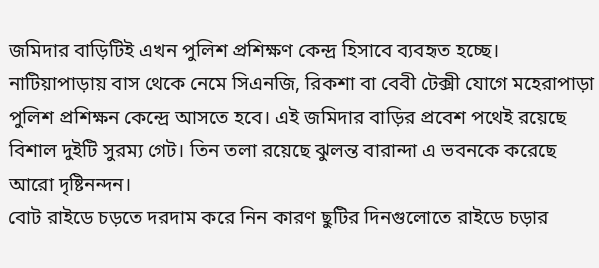জমিদার বাড়িটিই এখন পুলিশ প্রশিক্ষণ কেন্দ্র হিসাবে ব্যবহৃত হচ্ছে।
নাটিয়াপাড়ায় বাস থেকে নেমে সিএনজি, রিকশা বা বেবী টেক্সী যোগে মহেরাপাড়া পুলিশ প্রশিক্ষন কেন্দ্রে আসতে হবে। এই জমিদার বাড়ির প্রবেশ পথেই রয়েছে বিশাল দুইটি সুরম্য গেট। তিন তলা রয়েছে ঝুলন্ত বারান্দা এ ভবনকে করেছে আরো দৃষ্টিনন্দন।
বোট রাইডে চড়তে দরদাম করে নিন কারণ ছুটির দিনগুলোতে রাইডে চড়ার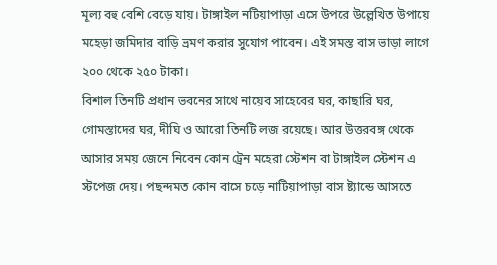মূল্য বহু বেশি বেড়ে যায়। টাঙ্গাইল নটিয়াপাড়া এসে উপরে উল্লেখিত উপায়ে মহেড়া জমিদার বাড়ি ভ্রমণ করার সুযোগ পাবেন। এই সমস্ত বাস ভাড়া লাগে ২০০ থেকে ২৫০ টাকা।
বিশাল তিনটি প্রধান ভবনের সাথে নায়েব সাহেবের ঘর, কাছারি ঘর, গোমস্তাদের ঘর, দীঘি ও আরো তিনটি লজ রয়েছে। আর উত্তরবঙ্গ থেকে আসার সময় জেনে নিবেন কোন ট্রেন মহেরা স্টেশন বা টাঙ্গাইল স্টেশন এ স্টপেজ দেয়। পছন্দমত কোন বাসে চড়ে নাটিয়াপাড়া বাস ষ্ট্যান্ডে আসতে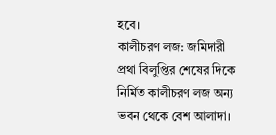হবে।
কালীচরণ লজ: জমিদারী প্রথা বিলুপ্তির শেষের দিকে নির্মিত কালীচরণ লজ অন্য ভবন থেকে বেশ আলাদা।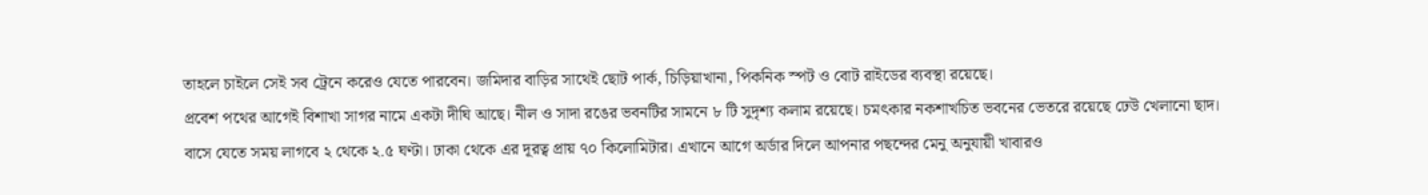তাহলে চাইলে সেই সব ট্রেনে করেও যেতে পারবেন। জমিদার বাড়ির সাথেই ছোট পার্ক, চিড়িয়াখানা, পিকনিক স্পট ও বোট রাইডের ব্যবস্থা রয়েছে।
প্রবেশ পথের আগেই বিশাখা সাগর নামে একটা দীঘি আছে। নীল ও সাদা রঙের ভবনটির সামনে ৮ টি সুদৃশ্য কলাম রয়েছে। চমৎকার নকশাখচিত ভবনের ভেতরে রয়েছে ঢেউ খেলানো ছাদ।
বাসে যেতে সময় লাগবে ২ থেকে ২.৫ ঘণ্টা। ঢাকা থেকে এর দূরত্ব প্রায় ৭০ কিলোমিটার। এখানে আগে অর্ডার দিলে আপনার পছন্দের মেনু অনুযায়ী খাবারও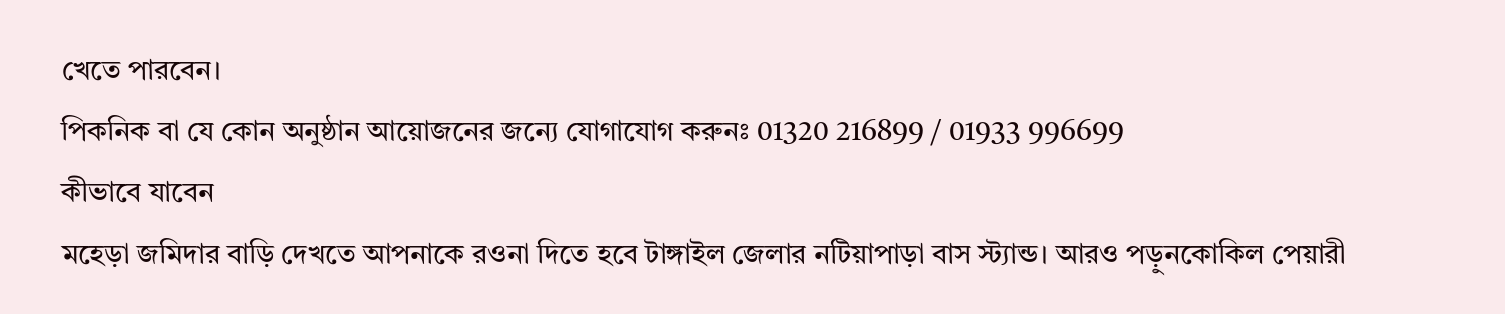খেতে পারবেন।
পিকনিক বা যে কোন অনুষ্ঠান আয়োজনের জন্যে যোগাযোগ করুনঃ 01320 216899 / 01933 996699
কীভাবে যাবেন
মহেড়া জমিদার বাড়ি দেখতে আপনাকে রওনা দিতে হবে টাঙ্গাইল জেলার নটিয়াপাড়া বাস স্ট্যান্ড। আরও পড়ুনকোকিল পেয়ারী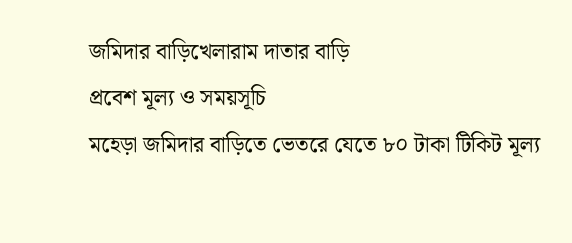জমিদার বাড়িখেলারাম দাতার বাড়ি
প্রবেশ মূল্য ও সময়সূচি
মহেড়া জমিদার বাড়িতে ভেতরে যেতে ৮০ টাকা টিকিট মূল্য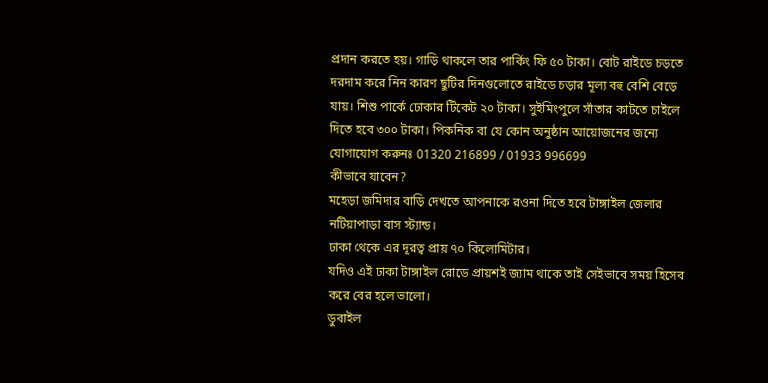প্রদান করতে হয়। গাড়ি থাকলে তার পার্কিং ফি ৫০ টাকা। বোট রাইডে চড়তে দরদাম করে নিন কারণ ছুটির দিনগুলোতে রাইডে চড়ার মূল্য বহু বেশি বেড়ে যায়। শিশু পার্কে ঢোকার টিকেট ২০ টাকা। সুইমিংপুলে সাঁতার কাটতে চাইলে দিতে হবে ৩০০ টাকা। পিকনিক বা যে কোন অনুষ্ঠান আয়োজনের জন্যে যোগাযোগ করুনঃ 01320 216899 / 01933 996699
কীভাবে যাবেন?
মহেড়া জমিদার বাড়ি দেখতে আপনাকে রওনা দিতে হবে টাঙ্গাইল জেলার নটিয়াপাড়া বাস স্ট্যান্ড।
ঢাকা থেকে এর দূরত্ব প্রায় ৭০ কিলোমিটার।
যদিও এই ঢাকা টাঙ্গাইল রোডে প্রায়শই জ্যাম থাকে তাই সেইভাবে সময় হিসেব করে বের হলে ভালো।
ডুবাইল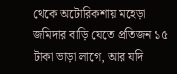থেকে অটোরিকশায় মহেড়া জমিদার বাড়ি যেতে প্রতিজন ১৫ টাকা ভাড়া লাগে, আর যদি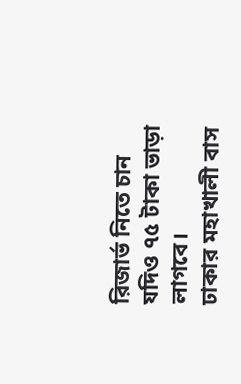রিজার্ভ নিতে চান যদিও ৭৫ টাকা ভাড়া লাগবে।
ঢাকার মহাখালী বাস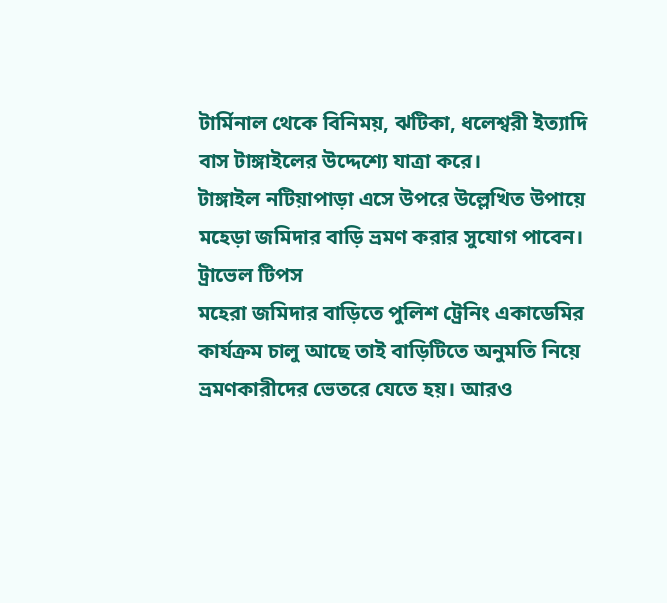টার্মিনাল থেকে বিনিময়, ঝটিকা, ধলেশ্বরী ইত্যাদি বাস টাঙ্গাইলের উদ্দেশ্যে যাত্রা করে।
টাঙ্গাইল নটিয়াপাড়া এসে উপরে উল্লেখিত উপায়ে মহেড়া জমিদার বাড়ি ভ্রমণ করার সুযোগ পাবেন।
ট্রাভেল টিপস
মহেরা জমিদার বাড়িতে পুলিশ ট্রেনিং একাডেমির কার্যক্রম চালু আছে তাই বাড়িটিতে অনুমতি নিয়ে ভ্রমণকারীদের ভেতরে যেতে হয়। আরও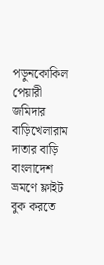পড়ুনকোকিল পেয়ারী জমিদার বাড়িখেলারাম দাতার বাড়ি
বাংলাদেশ ভ্রমণে ফ্লাইট বুক করতে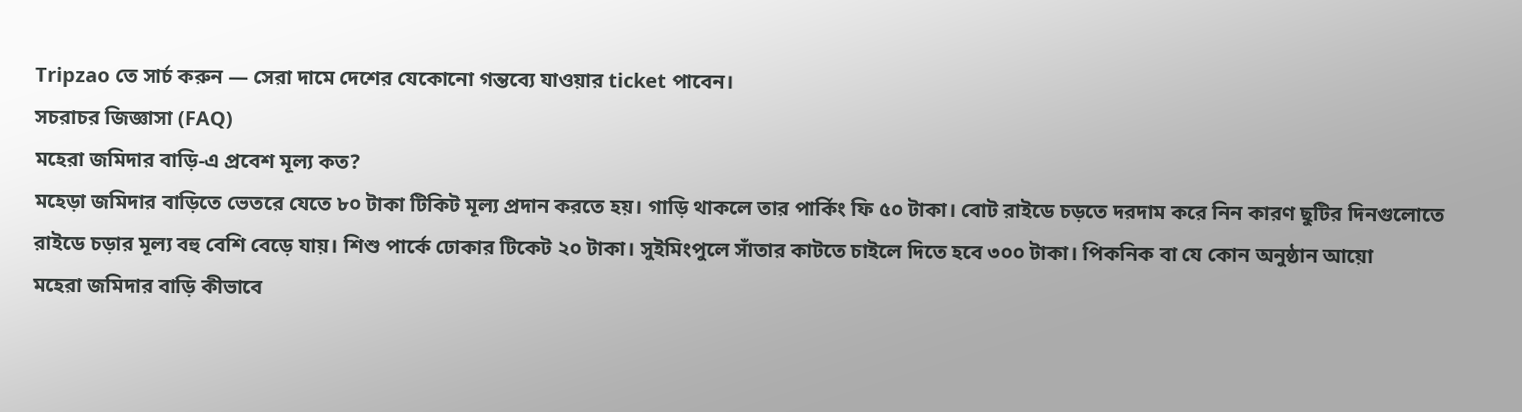Tripzao তে সার্চ করুন — সেরা দামে দেশের যেকোনো গন্তব্যে যাওয়ার ticket পাবেন।
সচরাচর জিজ্ঞাসা (FAQ)
মহেরা জমিদার বাড়ি-এ প্রবেশ মূল্য কত?
মহেড়া জমিদার বাড়িতে ভেতরে যেতে ৮০ টাকা টিকিট মূল্য প্রদান করতে হয়। গাড়ি থাকলে তার পার্কিং ফি ৫০ টাকা। বোট রাইডে চড়তে দরদাম করে নিন কারণ ছুটির দিনগুলোতে রাইডে চড়ার মূল্য বহু বেশি বেড়ে যায়। শিশু পার্কে ঢোকার টিকেট ২০ টাকা। সুইমিংপুলে সাঁতার কাটতে চাইলে দিতে হবে ৩০০ টাকা। পিকনিক বা যে কোন অনুষ্ঠান আয়ো
মহেরা জমিদার বাড়ি কীভাবে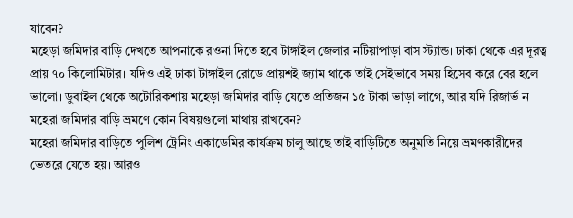যাবেন?
মহেড়া জমিদার বাড়ি দেখতে আপনাকে রওনা দিতে হবে টাঙ্গাইল জেলার নটিয়াপাড়া বাস স্ট্যান্ড। ঢাকা থেকে এর দূরত্ব প্রায় ৭০ কিলোমিটার। যদিও এই ঢাকা টাঙ্গাইল রোডে প্রায়শই জ্যাম থাকে তাই সেইভাবে সময় হিসেব করে বের হলে ভালো। ডুবাইল থেকে অটোরিকশায় মহেড়া জমিদার বাড়ি যেতে প্রতিজন ১৫ টাকা ভাড়া লাগে, আর যদি রিজার্ভ ন
মহেরা জমিদার বাড়ি ভ্রমণে কোন বিষয়গুলো মাথায় রাখবেন?
মহেরা জমিদার বাড়িতে পুলিশ ট্রেনিং একাডেমির কার্যক্রম চালু আছে তাই বাড়িটিতে অনুমতি নিয়ে ভ্রমণকারীদের ভেতরে যেতে হয়। আরও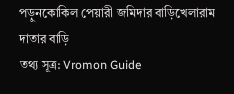পড়ুনকোকিল পেয়ারী জমিদার বাড়িখেলারাম দাতার বাড়ি
তথ্য সূত্র: Vromon Guide